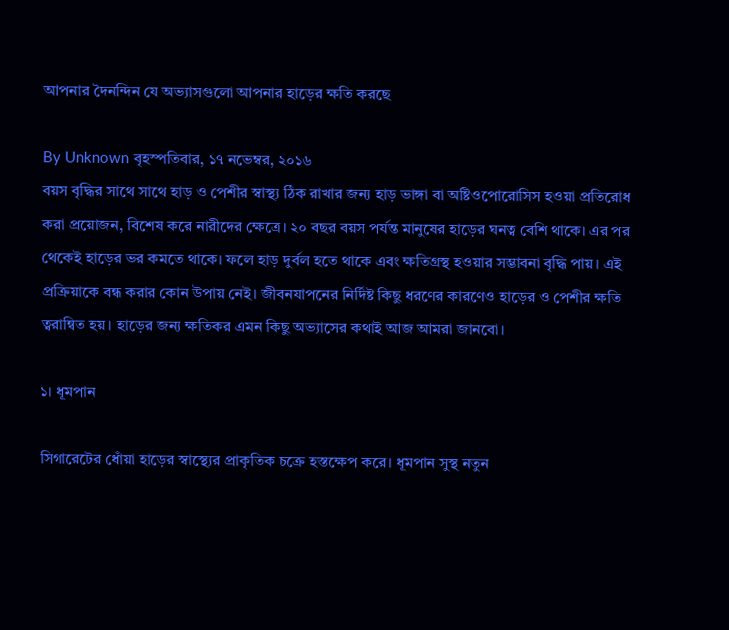আপনার দৈনন্দিন যে অভ্যাসগুলো আপনার হাড়ের ক্ষতি করছে

By Unknown বৃহস্পতিবার, ১৭ নভেম্বর, ২০১৬
বয়স বৃদ্ধির সাথে সাথে হাড় ও পেশীর স্বাস্থ্য ঠিক রাখার জন্য হাড় ভাঙ্গা বা অষ্টিওপোরোসিস হওয়া প্রতিরোধ করা প্রয়োজন, বিশেষ করে নারীদের ক্ষেত্রে। ২০ বছর বয়স পর্যন্ত মানুষের হাড়ের ঘনত্ব বেশি থাকে। এর পর থেকেই হাড়ের ভর কমতে থাকে। ফলে হাড় দুর্বল হতে থাকে এবং ক্ষতিগ্রস্থ হওয়ার সম্ভাবনা বৃদ্ধি পায়। এই প্রক্রিয়াকে বন্ধ করার কোন উপায় নেই। জীবনযাপনের নির্দিষ্ট কিছু ধরণের কারণেও হাড়ের ও পেশীর ক্ষতি ত্বরান্বিত হয়। হাড়ের জন্য ক্ষতিকর এমন কিছু অভ্যাসের কথাই আজ আমরা জানবো।

১। ধূমপান

সিগারেটের ধোঁয়া হাড়ের স্বাস্থ্যের প্রাকৃতিক চক্রে হস্তক্ষেপ করে। ধূমপান সুস্থ নতুন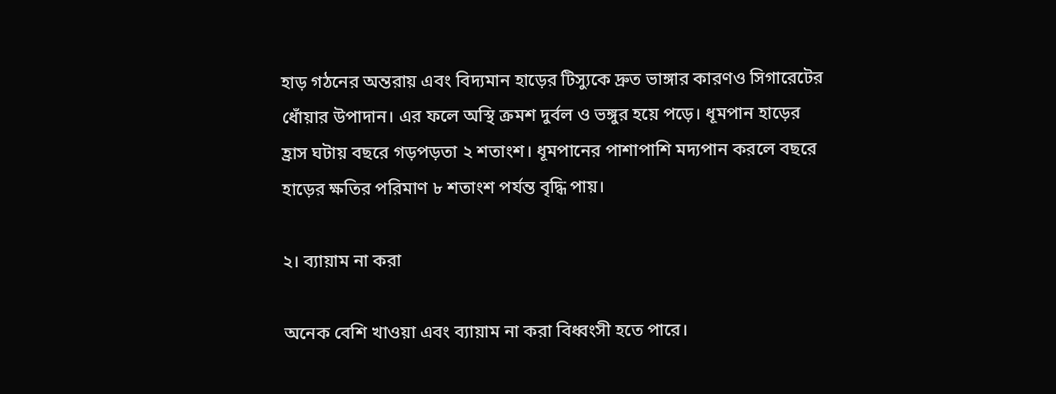হাড় গঠনের অন্তরায় এবং বিদ্যমান হাড়ের টিস্যুকে দ্রুত ভাঙ্গার কারণও সিগারেটের ধোঁয়ার উপাদান। এর ফলে অস্থি ক্রমশ দুর্বল ও ভঙ্গুর হয়ে পড়ে। ধূমপান হাড়ের হ্রাস ঘটায় বছরে গড়পড়তা ২ শতাংশ। ধূমপানের পাশাপাশি মদ্যপান করলে বছরে হাড়ের ক্ষতির পরিমাণ ৮ শতাংশ পর্যন্ত বৃদ্ধি পায়।

২। ব্যায়াম না করা

অনেক বেশি খাওয়া এবং ব্যায়াম না করা বিধ্বংসী হতে পারে।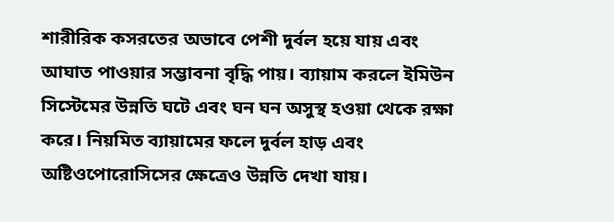শারীরিক কসরতের অভাবে পেশী দুর্বল হয়ে যায় এবং আঘাত পাওয়ার সম্ভাবনা বৃদ্ধি পায়। ব্যায়াম করলে ইমিউন সিস্টেমের উন্নতি ঘটে এবং ঘন ঘন অসুস্থ হওয়া থেকে রক্ষা করে। নিয়মিত ব্যায়ামের ফলে দুর্বল হাড় এবং অষ্টিওপোরোসিসের ক্ষেত্রেও উন্নতি দেখা যায়।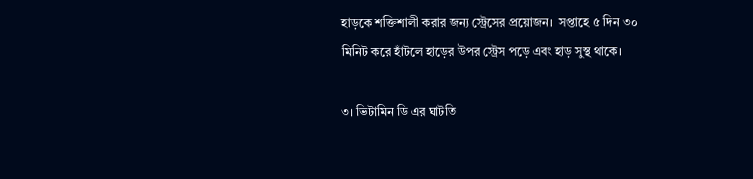হাড়কে শক্তিশালী করার জন্য স্ট্রেসের প্রয়োজন।  সপ্তাহে ৫ দিন ৩০ মিনিট করে হাঁটলে হাড়ের উপর স্ট্রেস পড়ে এবং হাড় সুস্থ থাকে।

৩। ভিটামিন ডি এর ঘাটতি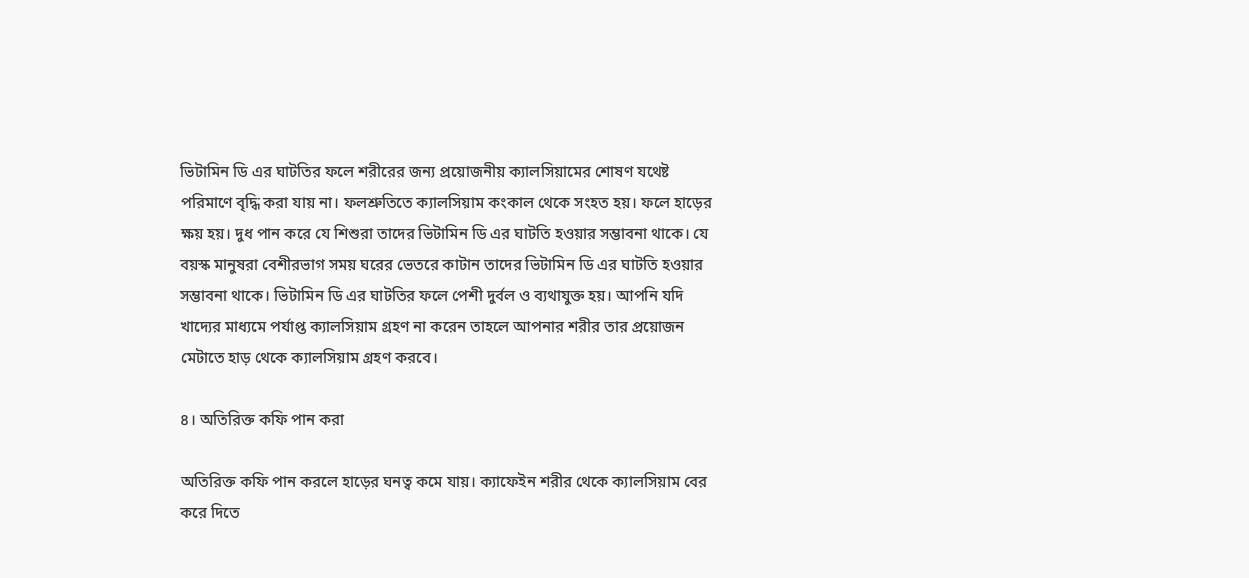ভিটামিন ডি এর ঘাটতির ফলে শরীরের জন্য প্রয়োজনীয় ক্যালসিয়ামের শোষণ যথেষ্ট পরিমাণে বৃদ্ধি করা যায় না। ফলশ্রুতিতে ক্যালসিয়াম কংকাল থেকে সংহত হয়। ফলে হাড়ের ক্ষয় হয়। দুধ পান করে যে শিশুরা তাদের ভিটামিন ডি এর ঘাটতি হওয়ার সম্ভাবনা থাকে। যে বয়স্ক মানুষরা বেশীরভাগ সময় ঘরের ভেতরে কাটান তাদের ভিটামিন ডি এর ঘাটতি হওয়ার সম্ভাবনা থাকে। ভিটামিন ডি এর ঘাটতির ফলে পেশী দুর্বল ও ব্যথাযুক্ত হয়। আপনি যদি খাদ্যের মাধ্যমে পর্যাপ্ত ক্যালসিয়াম গ্রহণ না করেন তাহলে আপনার শরীর তার প্রয়োজন মেটাতে হাড় থেকে ক্যালসিয়াম গ্রহণ করবে।

৪। অতিরিক্ত কফি পান করা

অতিরিক্ত কফি পান করলে হাড়ের ঘনত্ব কমে যায়। ক্যাফেইন শরীর থেকে ক্যালসিয়াম বের করে দিতে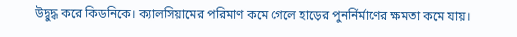উদ্বুদ্ধ করে কিডনিকে। ক্যালসিয়ামের পরিমাণ কমে গেলে হাড়ের পুনর্নির্মাণের ক্ষমতা কমে যায়।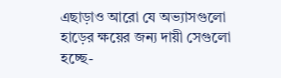এছাড়াও আরো যে অভ্যাসগুলো হাড়ের ক্ষয়ের জন্য দায়ী সেগুলো হচ্ছে-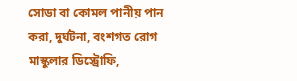সোডা বা কোমল পানীয় পান করা, দুর্ঘটনা, বংশগত রোগ মাস্কুলার ডিস্ট্রোফি,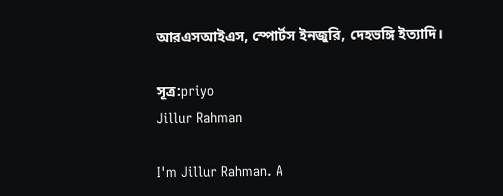আরএসআইএস, স্পোর্টস ইনজুরি, দেহভঙ্গি ইত্যাদি।

সূত্র:priyo
Jillur Rahman

I'm Jillur Rahman. A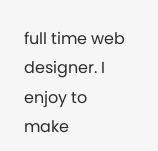full time web designer. I enjoy to make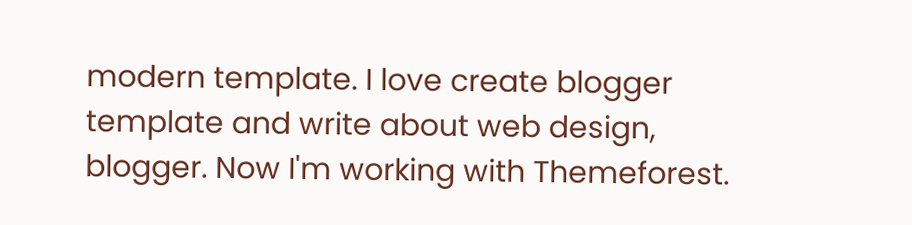modern template. I love create blogger template and write about web design, blogger. Now I'm working with Themeforest.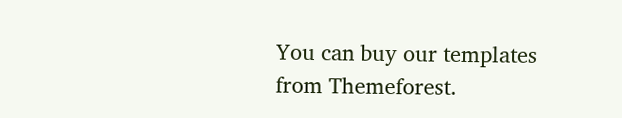You can buy our templates from Themeforest.